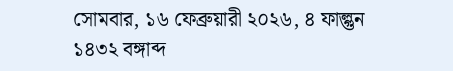সোমবার, ১৬ ফেব্রুয়ারী ২০২৬, ৪ ফাল্গুন ১৪৩২ বঙ্গাব্দ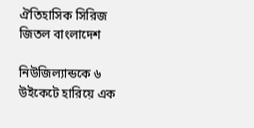ঐতিহাসিক সিরিজ জিতল বাংলাদেশ

নিউজিল্যান্ডকে ৬ উইকেটে হারিয়ে এক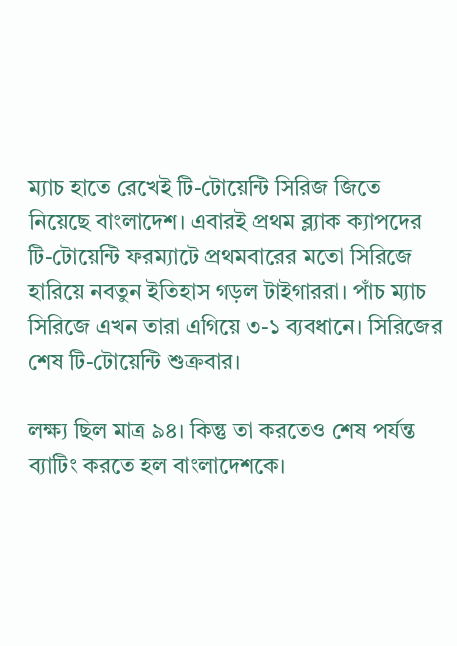ম্যাচ হাতে রেখেই টি-টোয়েন্টি সিরিজ জিতে নিয়েছে বাংলাদেশ। এবারই প্রথম ব্ল্যাক ক্যাপদের টি-টোয়েন্টি ফরম্যাটে প্রথমবারের মতো সিরিজে হারিয়ে নবতুন ইতিহাস গড়ল টাইগাররা। পাঁচ ম্যাচ সিরিজে এখন তারা এগিয়ে ৩-১ ব্যবধানে। সিরিজের শেষ টি-টোয়েন্টি শুক্রবার।

লক্ষ্য ছিল মাত্র ৯৪। কিন্তু তা করতেও শেষ পর্যন্ত ব্যাটিং করতে হল বাংলাদেশকে।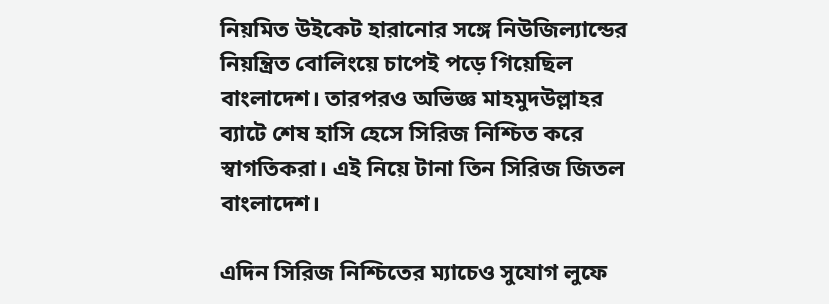নিয়মিত উইকেট হারানোর সঙ্গে নিউজিল্যান্ডের নিয়ন্ত্রিত বোলিংয়ে চাপেই পড়ে গিয়েছিল বাংলাদেশ। তারপরও অভিজ্ঞ মাহমুদউল্লাহর ব্যাটে শেষ হাসি হেসে সিরিজ নিশ্চিত করে স্বাগতিকরা। এই নিয়ে টানা তিন সিরিজ জিতল বাংলাদেশ।

এদিন সিরিজ নিশ্চিতের ম্যাচেও সুযোগ লুফে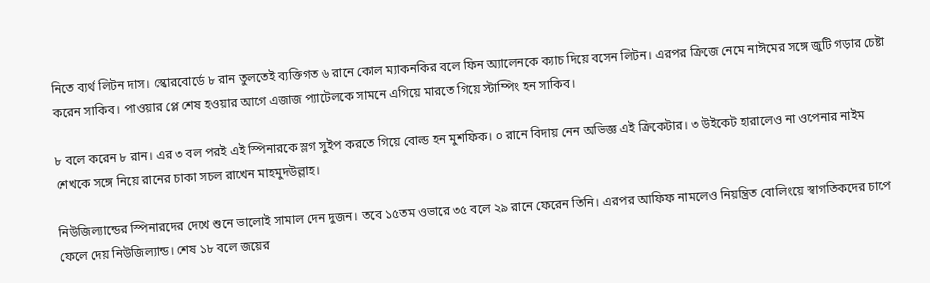নিতে ব্যর্থ লিটন দাস। স্কোরবোর্ডে ৮ রান তুলতেই ব্যক্তিগত ৬ রানে কোল ম্যাকনকির বলে ফিন অ্যালেনকে ক্যাচ দিয়ে বসেন লিটন। এরপর ক্রিজে নেমে নাঈমের সঙ্গে জুটি গড়ার চেষ্টা করেন সাকিব। পাওয়ার প্লে শেষ হওয়ার আগে এজাজ প্যাটেলকে সামনে এগিয়ে মারতে গিয়ে স্টাম্পিং হন সাকিব।

৮ বলে করেন ৮ রান। এর ৩ বল পরই এই স্পিনারকে স্লগ সুইপ করতে গিয়ে বোল্ড হন মুশফিক। ০ রানে বিদায় নেন অভিজ্ঞ এই ক্রিকেটার। ৩ উইকেট হারালেও না ওপেনার নাইম শেখকে সঙ্গে নিয়ে রানের চাকা সচল রাখেন মাহমুদউল্লাহ।

নিউজিল্যান্ডের স্পিনারদের দেখে শুনে ভালোই সামাল দেন দুজন। তবে ১৫তম ওভারে ৩৫ বলে ২৯ রানে ফেরেন তিনি। এরপর আফিফ নামলেও নিয়ন্ত্রিত বোলিংয়ে স্বাগতিকদের চাপে ফেলে দেয় নিউজিল্যান্ড। শেষ ১৮ বলে জয়ের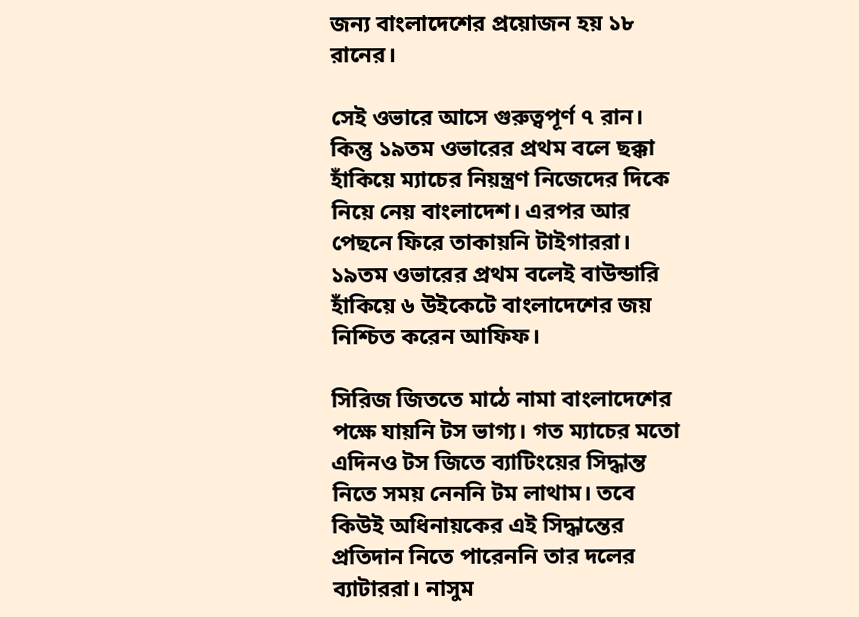জন্য বাংলাদেশের প্রয়োজন হয় ১৮ রানের।

সেই ওভারে আসে গুরুত্বপূর্ণ ৭ রান। কিন্তু ১৯তম ওভারের প্রথম বলে ছক্কা হাঁকিয়ে ম্যাচের নিয়ন্ত্রণ নিজেদের দিকে নিয়ে নেয় বাংলাদেশ। এরপর আর পেছনে ফিরে তাকায়নি টাইগাররা। ১৯তম ওভারের প্রথম বলেই বাউন্ডারি হাঁকিয়ে ৬ উইকেটে বাংলাদেশের জয় নিশ্চিত করেন আফিফ।

সিরিজ জিততে মাঠে নামা বাংলাদেশের পক্ষে যায়নি টস ভাগ্য। গত ম্যাচের মতো এদিনও টস জিতে ব্যাটিংয়ের সিদ্ধান্ত নিতে সময় নেননি টম লাথাম। তবে কিউই অধিনায়কের এই সিদ্ধান্তের প্রতিদান নিতে পারেননি তার দলের ব্যাটাররা। নাসুম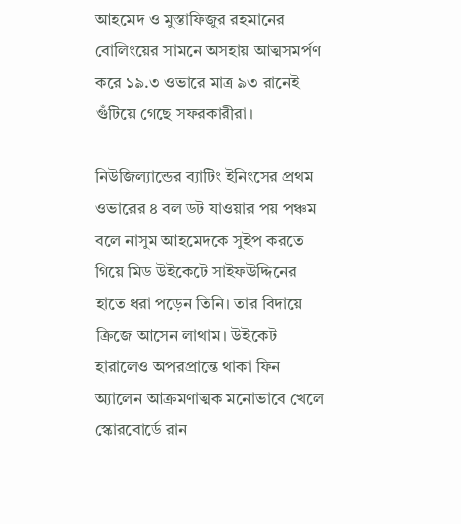আহমেদ ও মুস্তাফিজুর রহমানের বোলিংয়ের সামনে অসহায় আত্মসমর্পণ করে ১৯.৩ ওভারে মাত্র ৯৩ রানেই গুঁটিয়ে গেছে সফরকারীরা।

নিউজিল্যান্ডের ব্যাটিং ইনিংসের প্রথম ওভারের ৪ বল ডট যাওয়ার পয় পঞ্চম বলে নাসুম আহমেদকে সুইপ করতে গিয়ে মিড উইকেটে সাইফউদ্দিনের হাতে ধরা পড়েন তিনি। তার বিদায়ে ক্রিজে আসেন লাথাম। উইকেট হারালেও অপরপ্রান্তে থাকা ফিন অ্যালেন আক্রমণাত্মক মনোভাবে খেলে স্কোরবোর্ডে রান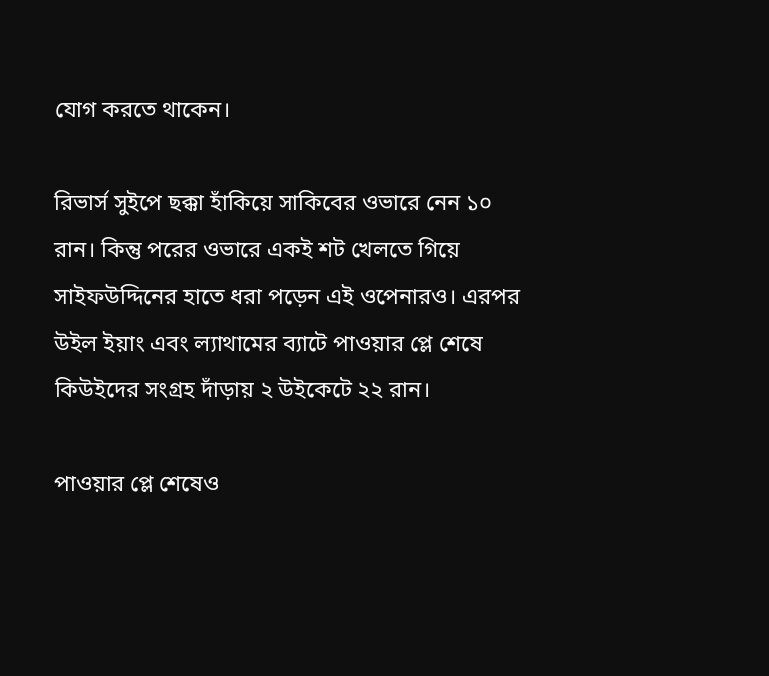যোগ করতে থাকেন।

রিভার্স সুইপে ছক্কা হাঁকিয়ে সাকিবের ওভারে নেন ১০ রান। কিন্তু পরের ওভারে একই শট খেলতে গিয়ে সাইফউদ্দিনের হাতে ধরা পড়েন এই ওপেনারও। এরপর উইল ইয়াং এবং ল্যাথামের ব্যাটে পাওয়ার প্লে শেষে কিউইদের সংগ্রহ দাঁড়ায় ২ উইকেটে ২২ রান।

পাওয়ার প্লে শেষেও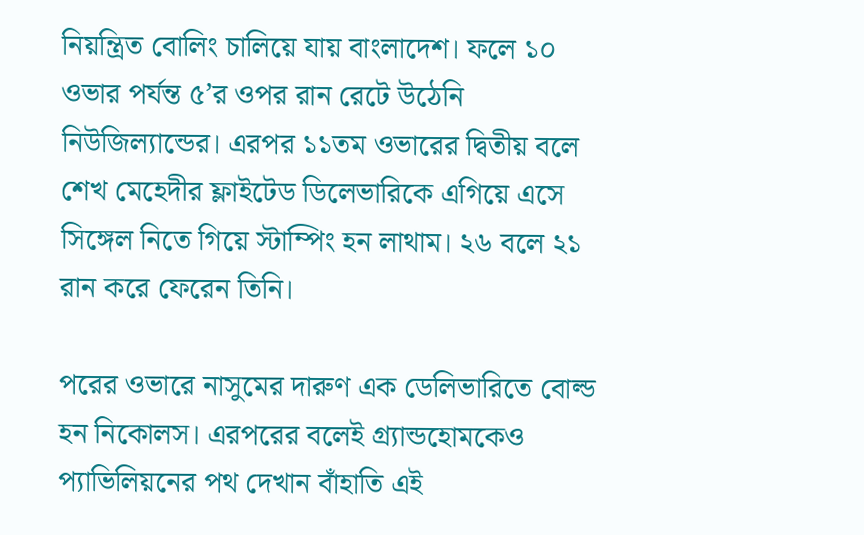নিয়ন্ত্রিত বোলিং চালিয়ে যায় বাংলাদেশ। ফলে ১০ ওভার পর্যন্ত ৫’র ওপর রান রেটে উঠেনি নিউজিল্যান্ডের। এরপর ১১তম ওভারের দ্বিতীয় বলে শেখ মেহেদীর ফ্লাইটেড ডিলেভারিকে এগিয়ে এসে সিঙ্গেল নিতে গিয়ে স্টাম্পিং হন লাথাম। ২৬ বলে ২১ রান করে ফেরেন তিনি।

পরের ওভারে নাসুমের দারুণ এক ডেলিভারিতে বোল্ড হন নিকোলস। এরপরের বলেই গ্র্যান্ডহোমকেও প্যাভিলিয়নের পথ দেখান বাঁহাতি এই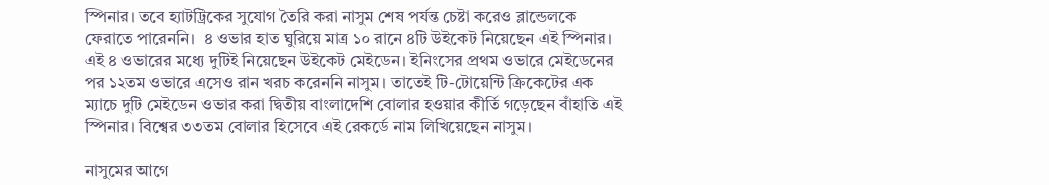স্পিনার। তবে হ্যাটট্রিকের সুযোগ তৈরি করা নাসুম শেষ পর্যন্ত চেষ্টা করেও ব্লান্ডেলকে ফেরাতে পারেননি।  ৪ ওভার হাত ঘুরিয়ে মাত্র ১০ রানে ৪টি উইকেট নিয়েছেন এই স্পিনার। এই ৪ ওভারের মধ্যে দুটিই নিয়েছেন উইকেট মেইডেন। ইনিংসের প্রথম ওভারে মেইডেনের পর ১২তম ওভারে এসেও রান খরচ করেননি নাসুম। তাতেই টি-টোয়েন্টি ক্রিকেটের এক ম্যাচে দুটি মেইডেন ওভার করা দ্বিতীয় বাংলাদেশি বোলার হওয়ার কীর্তি গড়েছেন বাঁহাতি এই স্পিনার। বিশ্বের ৩৩তম বোলার হিসেবে এই রেকর্ডে নাম লিখিয়েছেন নাসুম।

নাসুমের আগে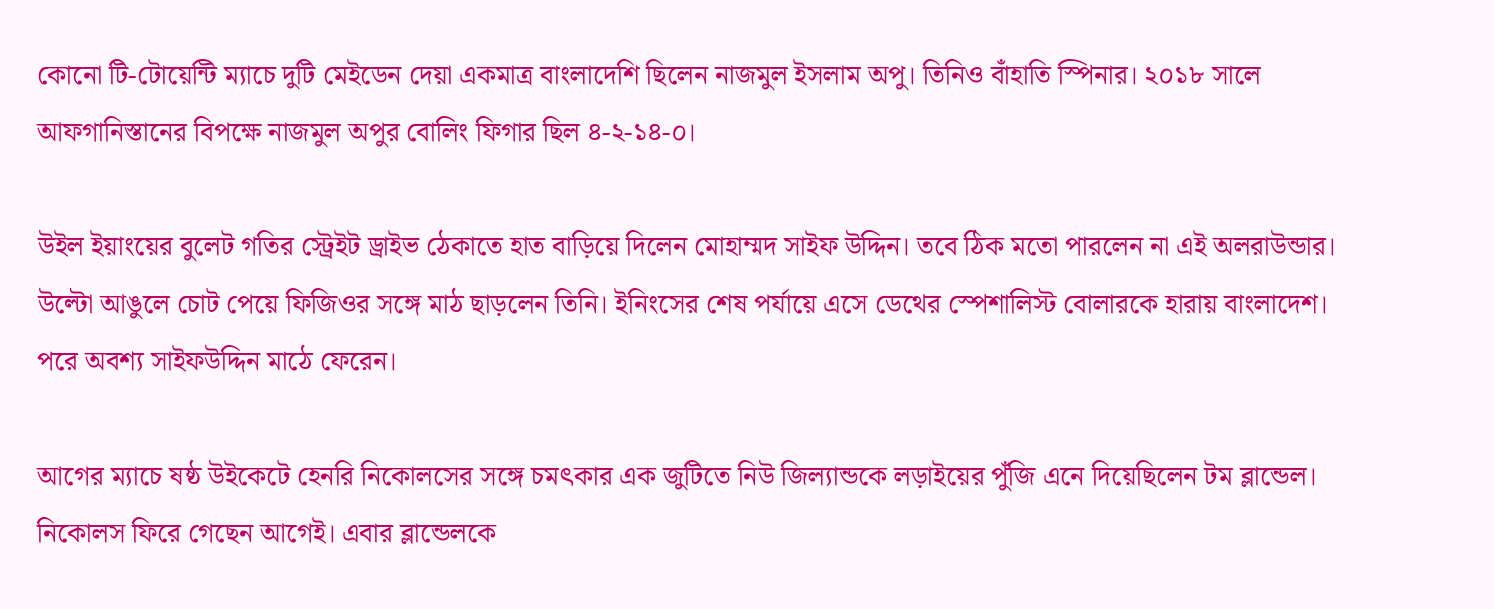কোনো টি-টোয়েন্টি ম্যাচে দুটি মেইডেন দেয়া একমাত্র বাংলাদেশি ছিলেন নাজমুল ইসলাম অপু। তিনিও বাঁহাতি স্পিনার। ২০১৮ সালে আফগানিস্তানের বিপক্ষে নাজমুল অপুর বোলিং ফিগার ছিল ৪-২-১৪-০।

উইল ইয়াংয়ের বুলেট গতির স্ট্রেইট ড্রাইভ ঠেকাতে হাত বাড়িয়ে দিলেন মোহাম্মদ সাইফ উদ্দিন। তবে ঠিক মতো পারলেন না এই অলরাউন্ডার। উল্টো আঙুলে চোট পেয়ে ফিজিওর সঙ্গে মাঠ ছাড়লেন তিনি। ইনিংসের শেষ পর্যায়ে এসে ডেথের স্পেশালিস্ট বোলারকে হারায় বাংলাদেশ। পরে অবশ্য সাইফউদ্দিন মাঠে ফেরেন।

আগের ম্যাচে ষষ্ঠ উইকেটে হেনরি নিকোলসের সঙ্গে চমৎকার এক জুটিতে নিউ জিল্যান্ডকে লড়াইয়ের পুঁজি এনে দিয়েছিলেন টম ব্লান্ডেল। নিকোলস ফিরে গেছেন আগেই। এবার ব্লান্ডেলকে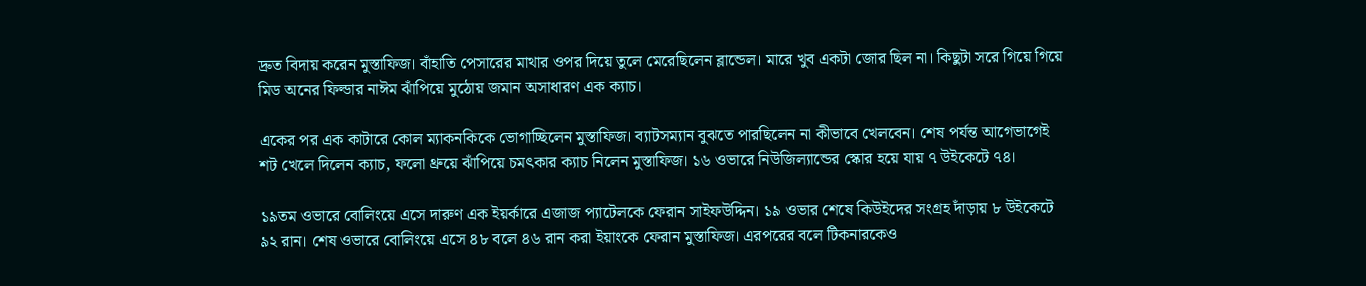দ্রুত বিদায় করেন মুস্তাফিজ। বাঁহাতি পেসারের মাথার ওপর দিয়ে তুলে মেরেছিলেন ব্লান্ডেল। মারে খুব একটা জোর ছিল না। কিছুটা সরে গিয়ে গিয়ে মিড অনের ফিল্ডার নাঈম ঝাঁপিয়ে মুঠোয় জমান অসাধারণ এক ক্যাচ।

একের পর এক কাটারে কোল ম্যাকনকিকে ভোগাচ্ছিলেন মুস্তাফিজ। ব্যাটসম্যান বুঝতে পারছিলেন না কীভাবে খেলবেন। শেষ পর্যন্ত আগেভাগেই শট খেলে দিলেন ক্যাচ, ফলো থ্রুয়ে ঝাঁপিয়ে চমৎকার ক্যাচ নিলেন মুস্তাফিজ। ১৬ ওভারে নিউজিল্যান্ডের স্কোর হয়ে যায় ৭ উইকেটে ৭৪।

১৯তম ওভারে বোলিংয়ে এসে দারুণ এক ইয়র্কারে এজাজ প্যাটেলকে ফেরান সাইফউদ্দিন। ১৯ ওভার শেষে কিউইদের সংগ্রহ দাঁড়ায় ৮ উইকেটে ৯২ রান। শেষ ওভারে বোলিংয়ে এসে ৪৮ বলে ৪৬ রান করা ইয়াংকে ফেরান মুস্তাফিজ। এরপরের বলে টিকনারকেও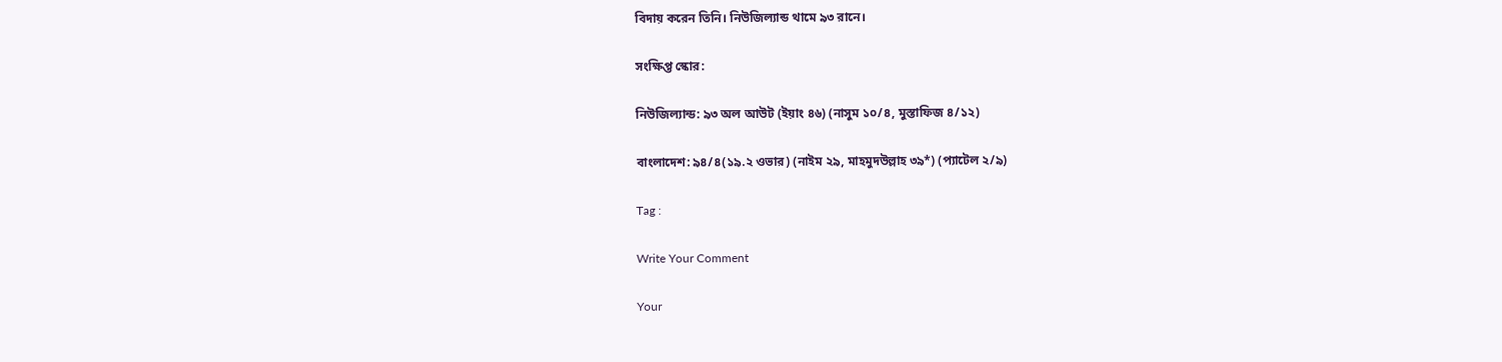বিদায় করেন তিনি। নিউজিল্যান্ড থামে ৯৩ রানে।

সংক্ষিপ্ত স্কোর:

নিউজিল্যান্ড: ৯৩ অল আউট (ইয়াং ৪৬) (নাসুম ১০/৪, মুস্তাফিজ ৪/১২)

বাংলাদেশ: ৯৪/৪(১৯.২ ওভার) (নাইম ২৯, মাহমুদউল্লাহ ৩৯*) (প্যাটেল ২/৯)

Tag :

Write Your Comment

Your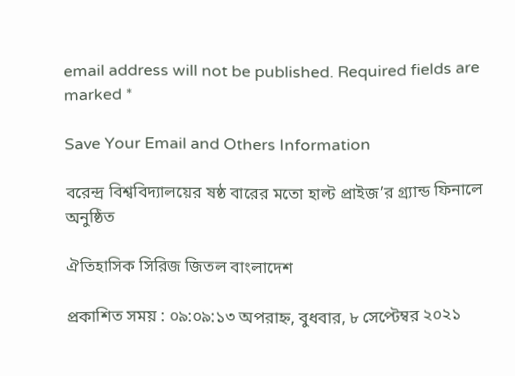email address will not be published. Required fields are marked *

Save Your Email and Others Information

বরেন্দ্র বিশ্ববিদ্যালয়ের ষষ্ঠ বারের মতো হাল্ট প্রাইজ’র গ্র্যান্ড ফিনালে অনুষ্ঠিত

ঐতিহাসিক সিরিজ জিতল বাংলাদেশ

প্রকাশিত সময় : ০৯:০৯:১৩ অপরাহ্ন, বুধবার, ৮ সেপ্টেম্বর ২০২১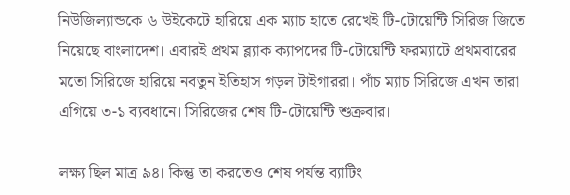নিউজিল্যান্ডকে ৬ উইকেটে হারিয়ে এক ম্যাচ হাতে রেখেই টি-টোয়েন্টি সিরিজ জিতে নিয়েছে বাংলাদেশ। এবারই প্রথম ব্ল্যাক ক্যাপদের টি-টোয়েন্টি ফরম্যাটে প্রথমবারের মতো সিরিজে হারিয়ে নবতুন ইতিহাস গড়ল টাইগাররা। পাঁচ ম্যাচ সিরিজে এখন তারা এগিয়ে ৩-১ ব্যবধানে। সিরিজের শেষ টি-টোয়েন্টি শুক্রবার।

লক্ষ্য ছিল মাত্র ৯৪। কিন্তু তা করতেও শেষ পর্যন্ত ব্যাটিং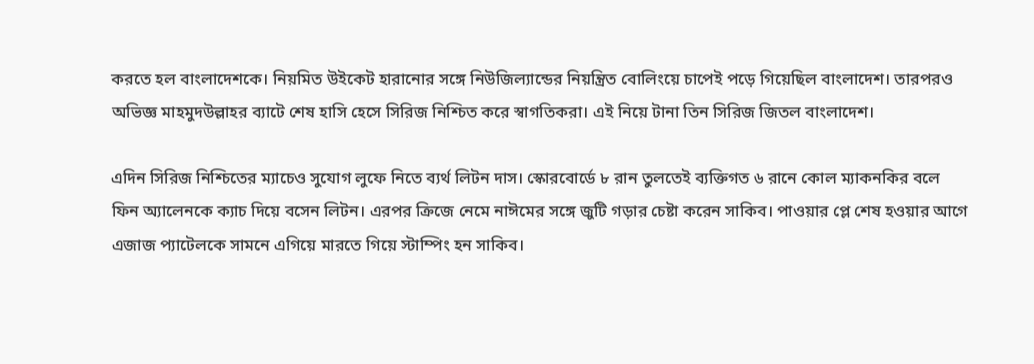করতে হল বাংলাদেশকে। নিয়মিত উইকেট হারানোর সঙ্গে নিউজিল্যান্ডের নিয়ন্ত্রিত বোলিংয়ে চাপেই পড়ে গিয়েছিল বাংলাদেশ। তারপরও অভিজ্ঞ মাহমুদউল্লাহর ব্যাটে শেষ হাসি হেসে সিরিজ নিশ্চিত করে স্বাগতিকরা। এই নিয়ে টানা তিন সিরিজ জিতল বাংলাদেশ।

এদিন সিরিজ নিশ্চিতের ম্যাচেও সুযোগ লুফে নিতে ব্যর্থ লিটন দাস। স্কোরবোর্ডে ৮ রান তুলতেই ব্যক্তিগত ৬ রানে কোল ম্যাকনকির বলে ফিন অ্যালেনকে ক্যাচ দিয়ে বসেন লিটন। এরপর ক্রিজে নেমে নাঈমের সঙ্গে জুটি গড়ার চেষ্টা করেন সাকিব। পাওয়ার প্লে শেষ হওয়ার আগে এজাজ প্যাটেলকে সামনে এগিয়ে মারতে গিয়ে স্টাম্পিং হন সাকিব।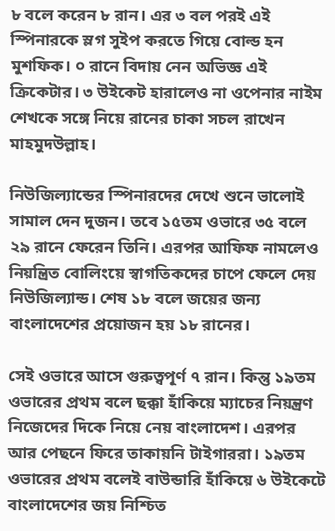৮ বলে করেন ৮ রান। এর ৩ বল পরই এই স্পিনারকে স্লগ সুইপ করতে গিয়ে বোল্ড হন মুশফিক। ০ রানে বিদায় নেন অভিজ্ঞ এই ক্রিকেটার। ৩ উইকেট হারালেও না ওপেনার নাইম শেখকে সঙ্গে নিয়ে রানের চাকা সচল রাখেন মাহমুদউল্লাহ।

নিউজিল্যান্ডের স্পিনারদের দেখে শুনে ভালোই সামাল দেন দুজন। তবে ১৫তম ওভারে ৩৫ বলে ২৯ রানে ফেরেন তিনি। এরপর আফিফ নামলেও নিয়ন্ত্রিত বোলিংয়ে স্বাগতিকদের চাপে ফেলে দেয় নিউজিল্যান্ড। শেষ ১৮ বলে জয়ের জন্য বাংলাদেশের প্রয়োজন হয় ১৮ রানের।

সেই ওভারে আসে গুরুত্বপূর্ণ ৭ রান। কিন্তু ১৯তম ওভারের প্রথম বলে ছক্কা হাঁকিয়ে ম্যাচের নিয়ন্ত্রণ নিজেদের দিকে নিয়ে নেয় বাংলাদেশ। এরপর আর পেছনে ফিরে তাকায়নি টাইগাররা। ১৯তম ওভারের প্রথম বলেই বাউন্ডারি হাঁকিয়ে ৬ উইকেটে বাংলাদেশের জয় নিশ্চিত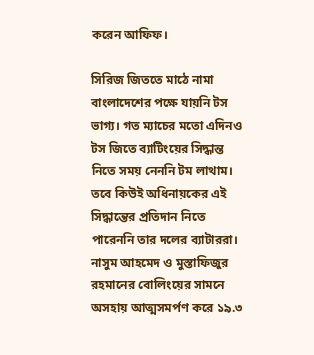করেন আফিফ।

সিরিজ জিততে মাঠে নামা বাংলাদেশের পক্ষে যায়নি টস ভাগ্য। গত ম্যাচের মতো এদিনও টস জিতে ব্যাটিংয়ের সিদ্ধান্ত নিতে সময় নেননি টম লাথাম। তবে কিউই অধিনায়কের এই সিদ্ধান্তের প্রতিদান নিতে পারেননি তার দলের ব্যাটাররা। নাসুম আহমেদ ও মুস্তাফিজুর রহমানের বোলিংয়ের সামনে অসহায় আত্মসমর্পণ করে ১৯.৩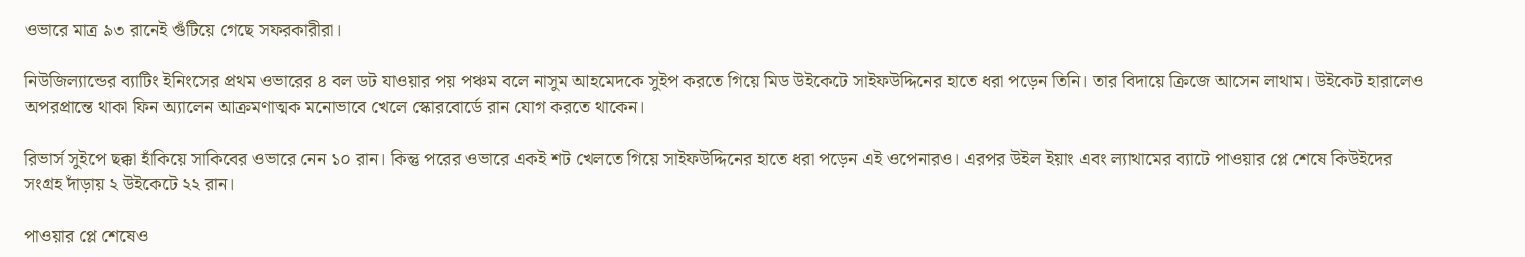ওভারে মাত্র ৯৩ রানেই গুঁটিয়ে গেছে সফরকারীরা।

নিউজিল্যান্ডের ব্যাটিং ইনিংসের প্রথম ওভারের ৪ বল ডট যাওয়ার পয় পঞ্চম বলে নাসুম আহমেদকে সুইপ করতে গিয়ে মিড উইকেটে সাইফউদ্দিনের হাতে ধরা পড়েন তিনি। তার বিদায়ে ক্রিজে আসেন লাথাম। উইকেট হারালেও অপরপ্রান্তে থাকা ফিন অ্যালেন আক্রমণাত্মক মনোভাবে খেলে স্কোরবোর্ডে রান যোগ করতে থাকেন।

রিভার্স সুইপে ছক্কা হাঁকিয়ে সাকিবের ওভারে নেন ১০ রান। কিন্তু পরের ওভারে একই শট খেলতে গিয়ে সাইফউদ্দিনের হাতে ধরা পড়েন এই ওপেনারও। এরপর উইল ইয়াং এবং ল্যাথামের ব্যাটে পাওয়ার প্লে শেষে কিউইদের সংগ্রহ দাঁড়ায় ২ উইকেটে ২২ রান।

পাওয়ার প্লে শেষেও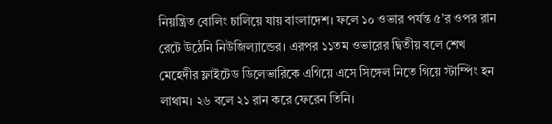নিয়ন্ত্রিত বোলিং চালিয়ে যায় বাংলাদেশ। ফলে ১০ ওভার পর্যন্ত ৫’র ওপর রান রেটে উঠেনি নিউজিল্যান্ডের। এরপর ১১তম ওভারের দ্বিতীয় বলে শেখ মেহেদীর ফ্লাইটেড ডিলেভারিকে এগিয়ে এসে সিঙ্গেল নিতে গিয়ে স্টাম্পিং হন লাথাম। ২৬ বলে ২১ রান করে ফেরেন তিনি।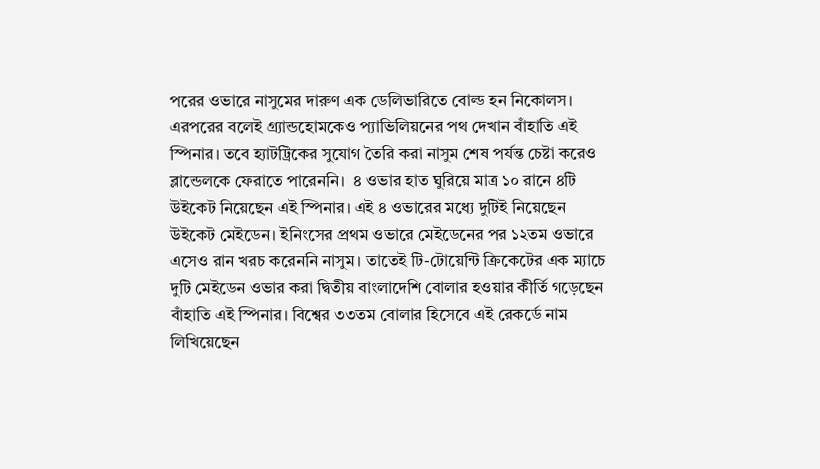পরের ওভারে নাসুমের দারুণ এক ডেলিভারিতে বোল্ড হন নিকোলস। এরপরের বলেই গ্র্যান্ডহোমকেও প্যাভিলিয়নের পথ দেখান বাঁহাতি এই স্পিনার। তবে হ্যাটট্রিকের সুযোগ তৈরি করা নাসুম শেষ পর্যন্ত চেষ্টা করেও ব্লান্ডেলকে ফেরাতে পারেননি।  ৪ ওভার হাত ঘুরিয়ে মাত্র ১০ রানে ৪টি উইকেট নিয়েছেন এই স্পিনার। এই ৪ ওভারের মধ্যে দুটিই নিয়েছেন উইকেট মেইডেন। ইনিংসের প্রথম ওভারে মেইডেনের পর ১২তম ওভারে এসেও রান খরচ করেননি নাসুম। তাতেই টি-টোয়েন্টি ক্রিকেটের এক ম্যাচে দুটি মেইডেন ওভার করা দ্বিতীয় বাংলাদেশি বোলার হওয়ার কীর্তি গড়েছেন বাঁহাতি এই স্পিনার। বিশ্বের ৩৩তম বোলার হিসেবে এই রেকর্ডে নাম লিখিয়েছেন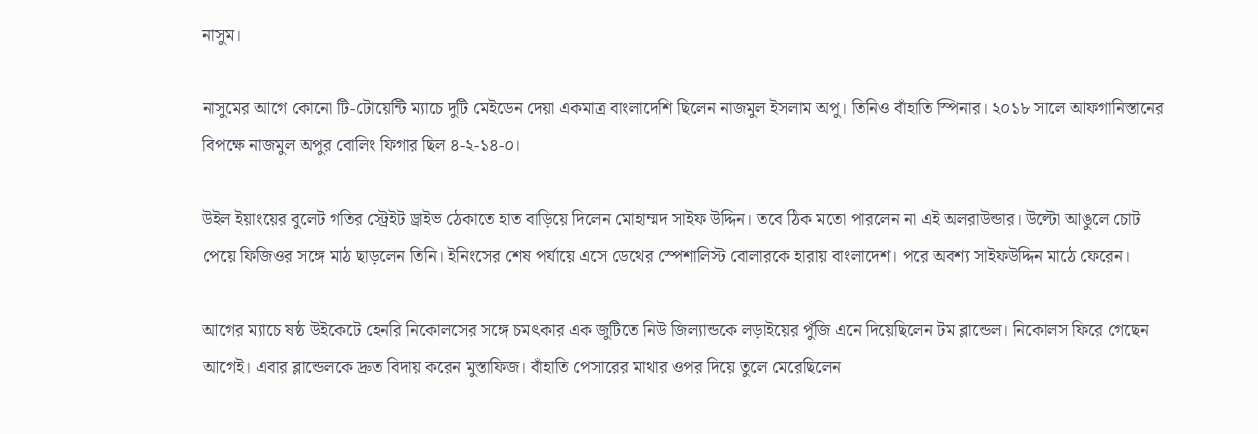নাসুম।

নাসুমের আগে কোনো টি-টোয়েন্টি ম্যাচে দুটি মেইডেন দেয়া একমাত্র বাংলাদেশি ছিলেন নাজমুল ইসলাম অপু। তিনিও বাঁহাতি স্পিনার। ২০১৮ সালে আফগানিস্তানের বিপক্ষে নাজমুল অপুর বোলিং ফিগার ছিল ৪-২-১৪-০।

উইল ইয়াংয়ের বুলেট গতির স্ট্রেইট ড্রাইভ ঠেকাতে হাত বাড়িয়ে দিলেন মোহাম্মদ সাইফ উদ্দিন। তবে ঠিক মতো পারলেন না এই অলরাউন্ডার। উল্টো আঙুলে চোট পেয়ে ফিজিওর সঙ্গে মাঠ ছাড়লেন তিনি। ইনিংসের শেষ পর্যায়ে এসে ডেথের স্পেশালিস্ট বোলারকে হারায় বাংলাদেশ। পরে অবশ্য সাইফউদ্দিন মাঠে ফেরেন।

আগের ম্যাচে ষষ্ঠ উইকেটে হেনরি নিকোলসের সঙ্গে চমৎকার এক জুটিতে নিউ জিল্যান্ডকে লড়াইয়ের পুঁজি এনে দিয়েছিলেন টম ব্লান্ডেল। নিকোলস ফিরে গেছেন আগেই। এবার ব্লান্ডেলকে দ্রুত বিদায় করেন মুস্তাফিজ। বাঁহাতি পেসারের মাথার ওপর দিয়ে তুলে মেরেছিলেন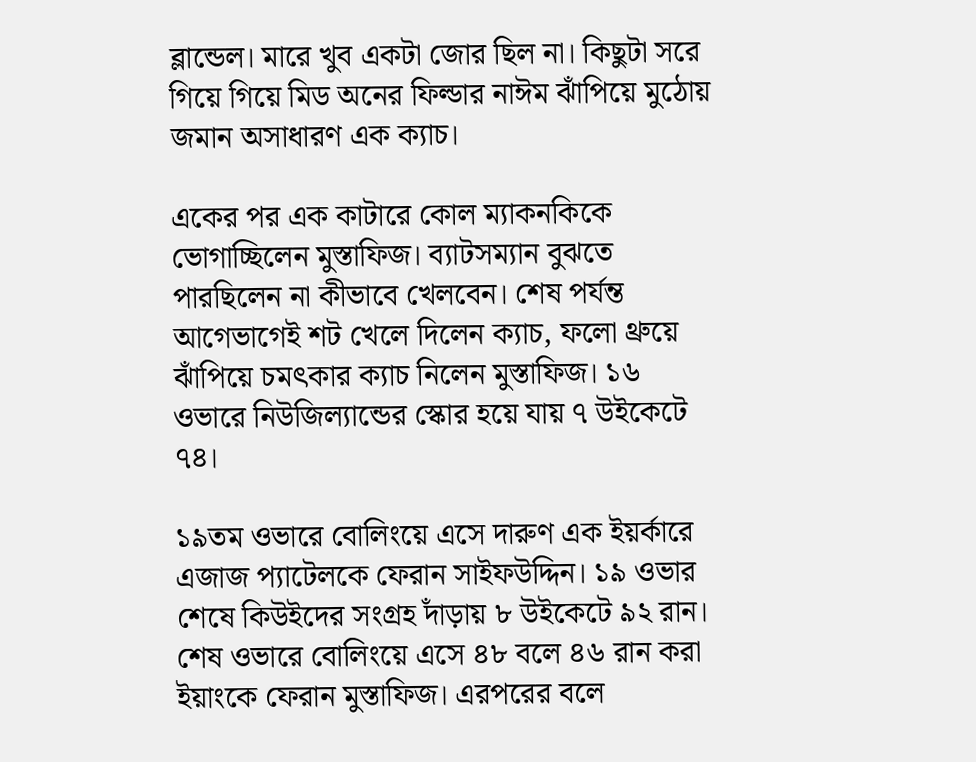ব্লান্ডেল। মারে খুব একটা জোর ছিল না। কিছুটা সরে গিয়ে গিয়ে মিড অনের ফিল্ডার নাঈম ঝাঁপিয়ে মুঠোয় জমান অসাধারণ এক ক্যাচ।

একের পর এক কাটারে কোল ম্যাকনকিকে ভোগাচ্ছিলেন মুস্তাফিজ। ব্যাটসম্যান বুঝতে পারছিলেন না কীভাবে খেলবেন। শেষ পর্যন্ত আগেভাগেই শট খেলে দিলেন ক্যাচ, ফলো থ্রুয়ে ঝাঁপিয়ে চমৎকার ক্যাচ নিলেন মুস্তাফিজ। ১৬ ওভারে নিউজিল্যান্ডের স্কোর হয়ে যায় ৭ উইকেটে ৭৪।

১৯তম ওভারে বোলিংয়ে এসে দারুণ এক ইয়র্কারে এজাজ প্যাটেলকে ফেরান সাইফউদ্দিন। ১৯ ওভার শেষে কিউইদের সংগ্রহ দাঁড়ায় ৮ উইকেটে ৯২ রান। শেষ ওভারে বোলিংয়ে এসে ৪৮ বলে ৪৬ রান করা ইয়াংকে ফেরান মুস্তাফিজ। এরপরের বলে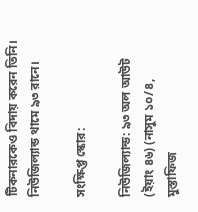টিকনারকেও বিদায় করেন তিনি। নিউজিল্যান্ড থামে ৯৩ রানে।

সংক্ষিপ্ত স্কোর:

নিউজিল্যান্ড: ৯৩ অল আউট (ইয়াং ৪৬) (নাসুম ১০/৪, মুস্তাফিজ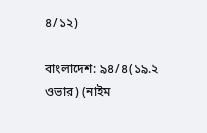৪/১২)

বাংলাদেশ: ৯৪/৪(১৯.২ ওভার) (নাইম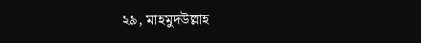২৯, মাহমুদউল্লাহ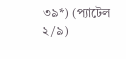৩৯*) (প্যাটেল ২/৯)